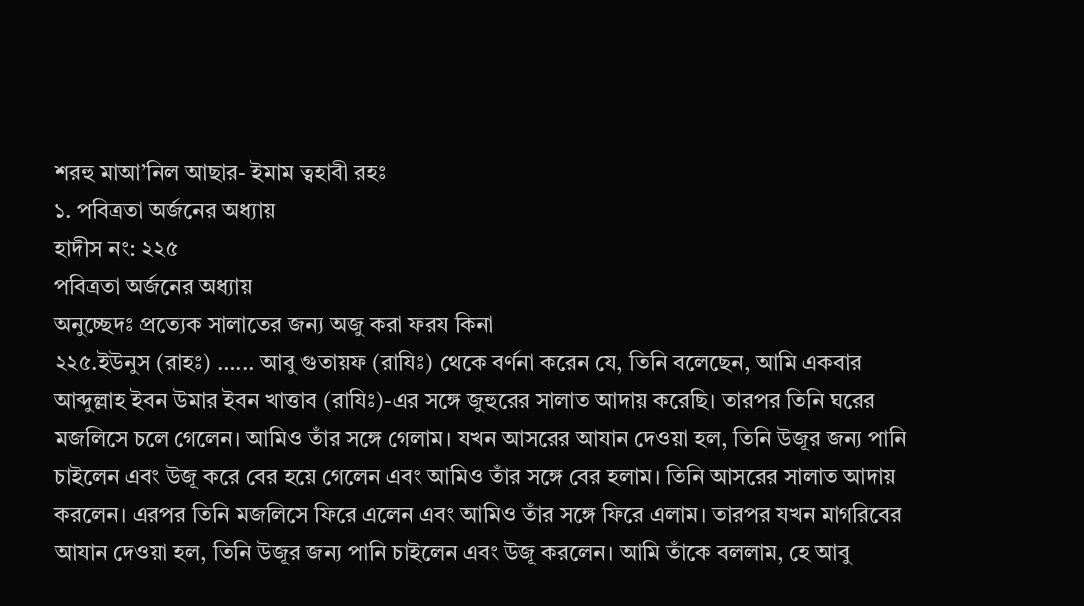শরহু মাআ’নিল আছার- ইমাম ত্বহাবী রহঃ
১. পবিত্রতা অর্জনের অধ্যায়
হাদীস নং: ২২৫
পবিত্রতা অর্জনের অধ্যায়
অনুচ্ছেদঃ প্রত্যেক সালাতের জন্য অজু করা ফরয কিনা
২২৫.ইউনুস (রাহঃ) …... আবু গুতায়ফ (রাযিঃ) থেকে বর্ণনা করেন যে, তিনি বলেছেন, আমি একবার আব্দুল্লাহ ইবন উমার ইবন খাত্তাব (রাযিঃ)-এর সঙ্গে জুহুরের সালাত আদায় করেছি। তারপর তিনি ঘরের মজলিসে চলে গেলেন। আমিও তাঁর সঙ্গে গেলাম। যখন আসরের আযান দেওয়া হল, তিনি উজূর জন্য পানি চাইলেন এবং উজূ করে বের হয়ে গেলেন এবং আমিও তাঁর সঙ্গে বের হলাম। তিনি আসরের সালাত আদায় করলেন। এরপর তিনি মজলিসে ফিরে এলেন এবং আমিও তাঁর সঙ্গে ফিরে এলাম। তারপর যখন মাগরিবের আযান দেওয়া হল, তিনি উজূর জন্য পানি চাইলেন এবং উজূ করলেন। আমি তাঁকে বললাম, হে আবু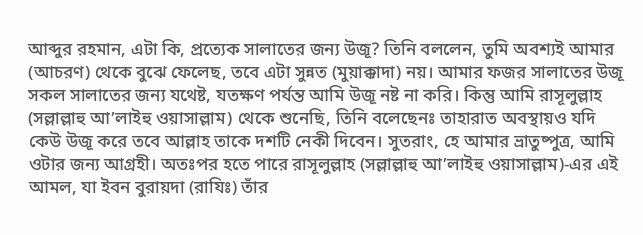আব্দুর রহমান, এটা কি, প্রত্যেক সালাতের জন্য উজূ? তিনি বললেন, তুমি অবশ্যই আমার (আচরণ) থেকে বুঝে ফেলেছ, তবে এটা সুন্নত (মুয়াক্কাদা) নয়। আমার ফজর সালাতের উজূ সকল সালাতের জন্য যথেষ্ট, যতক্ষণ পর্যন্ত আমি উজূ নষ্ট না করি। কিন্তু আমি রাসূলুল্লাহ (সল্লাল্লাহু আ’লাইহু ওয়াসাল্লাম) থেকে শুনেছি, তিনি বলেছেনঃ তাহারাত অবস্থায়ও যদি কেউ উজূ করে তবে আল্লাহ তাকে দশটি নেকী দিবেন। সুতরাং, হে আমার ভ্রাতুষ্পুত্র, আমি ওটার জন্য আগ্রহী। অতঃপর হতে পারে রাসূলুল্লাহ (সল্লাল্লাহু আ’লাইহু ওয়াসাল্লাম)-এর এই আমল, যা ইবন বুরায়দা (রাযিঃ) তাঁর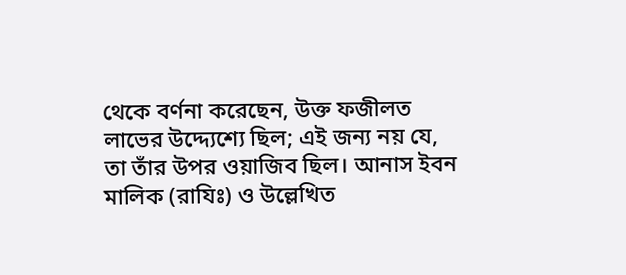থেকে বর্ণনা করেছেন, উক্ত ফজীলত লাভের উদ্দ্যেশ্যে ছিল; এই জন্য নয় যে, তা তাঁর উপর ওয়াজিব ছিল। আনাস ইবন মালিক (রাযিঃ) ও উল্লেখিত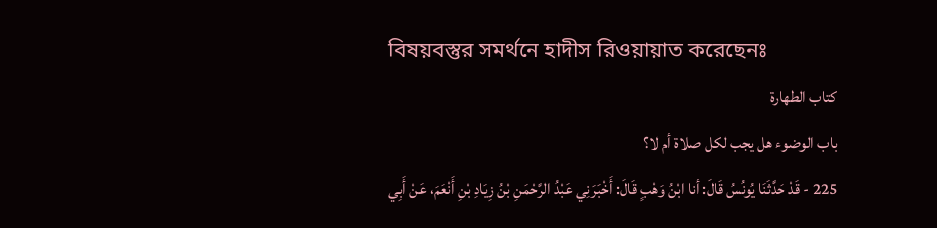বিষয়বস্তুর সমর্থনে হাদীস রিওয়ায়াত করেছেনঃ
كتاب الطهارة
باب الوضوء هل يجب لكل صلاة أم لا؟
225 - قَدْ حَدَّثَنَا يُونُسُ قَالَ: أنا ابْنُ وَهْبٍ قَالَ: أَخْبَرَنِي عَبْدُ الرَّحْمَنِ بْنُ زِيَادِ بْنِ أَنْعَمَ، عَنْ أَبِي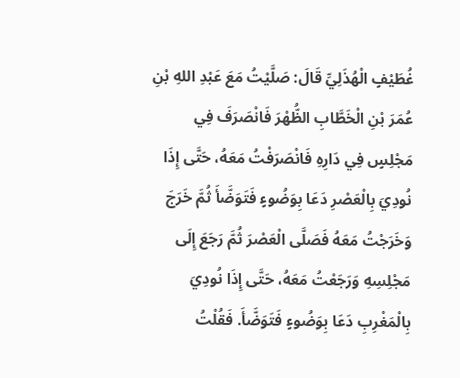غُطَيْفٍ الْهُذَلِيِّ قَالَ: صَلَّيْتُ مَعَ عَبْدِ اللهِ بْنِ عُمَرَ بْنِ الْخَطَّابِ الظُّهْرَ فَانْصَرَفَ فِي مَجْلِسٍ فِي دَارِهِ فَانْصَرَفْتُ مَعَهُ، حَتَّى إِذَا نُودِيَ بِالْعَصْرِ دَعَا بِوَضُوءٍ فَتَوَضَّأَ ثُمَّ خَرَجَ وَخَرَجْتُ مَعَهُ فَصَلَّى الْعَصْرَ ثُمَّ رَجَعَ إِلَى مَجْلِسِهِ وَرَجَعْتُ مَعَهُ، حَتَّى إِذَا نُودِيَ بِالْمَغْرِبِ دَعَا بِوَضُوءٍ فَتَوَضَّأَ. فَقُلْتُ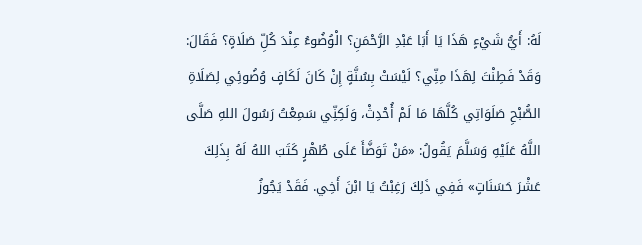لَهُ: أَيُّ شَيْءٍ هَذَا يَا أَبَا عَبْدِ الرَّحْمَنِ؟ الْوُضُوءُ عِنْدَ كُلِّ صَلَاةٍ؟ فَقَالَ: وَقَدْ فَطِنْتَ لِهَذَا مِنِّي؟ لَيْسَتْ بِسُنَّةٍ إِنْ كَانَ لَكَافٍ وُضُوئِي لِصَلَاةِ الصُّبْحِ صَلَوَاتِي كُلَّهَا مَا لَمْ أُحْدِثْ، وَلَكِنِّي سَمِعْتُ رَسُولَ اللهِ صَلَّى اللَّهُ عَلَيْهِ وَسَلَّمَ يَقُولُ: «مَنْ تَوَضَّأَ عَلَى طُهْرٍ كَتَبَ اللهُ لَهُ بِذَلِكَ عَشْرَ حَسَنَاتٍ» فَفِي ذَلِكَ رَغِبْتُ يَا ابْنَ أَخِي. فَقَدْ يَجُوزُ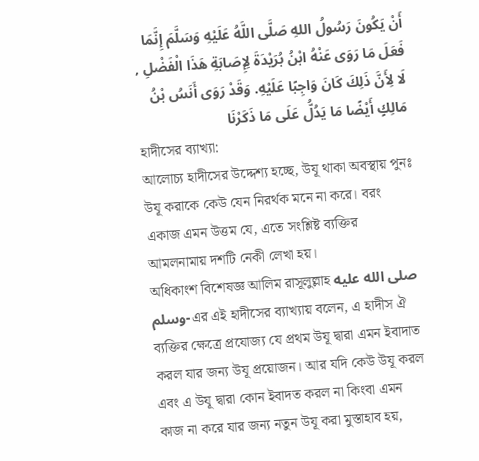أَنْ يَكُونَ رَسُولُ اللهِ صَلَّى اللَّهُ عَلَيْهِ وَسَلَّمَ إِنَّمَا فَعَلَ مَا رَوَى عَنْهُ ابْنُ بُرَيْدَةَ لِإِصَابَةِ هَذَا الْفَضْلِ , لَا لِأَنَّ ذَلِكَ كَانَ وَاجِبًا عَلَيْهِ. وَقَدْ رَوَى أَنَسُ بْنُ مَالِكٍ أَيْضًا مَا يَدُلُّ عَلَى مَا ذَكَرْنَا
হাদীসের ব্যাখ্যা:
আলোচ্য হাদীসের উদ্দেশ্য হচ্ছে, উযূ থাকা অবস্থায় পুনঃ উযূ করাকে কেউ যেন নিরর্থক মনে না করে। বরং একাজ এমন উত্তম যে, এতে সংশ্লিষ্ট ব্যক্তির আমলনামায় দশটি নেকী লেখা হয়।
অধিকাংশ বিশেষজ্ঞ আলিম রাসূলুল্লাহ صلى الله عليه وسلم-এর এই হাদীসের ব্যাখ্যায় বলেন, এ হাদীস ঐ ব্যক্তির ক্ষেত্রে প্রযোজ্য যে প্রথম উযূ দ্বারা এমন ইবাদাত করল যার জন্য উযূ প্রয়োজন। আর যদি কেউ উযূ করল এবং এ উযূ দ্বারা কোন ইবাদত করল না কিংবা এমন কাজ না করে যার জন্য নতুন উযূ করা মুস্তাহাব হয়,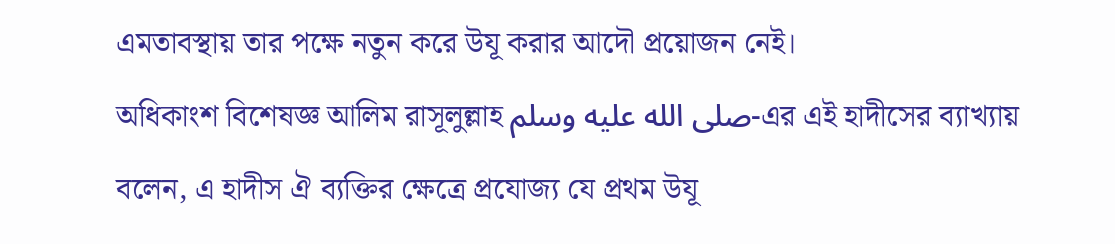এমতাবস্থায় তার পক্ষে নতুন করে উযূ করার আদৌ প্রয়োজন নেই।
অধিকাংশ বিশেষজ্ঞ আলিম রাসূলুল্লাহ صلى الله عليه وسلم-এর এই হাদীসের ব্যাখ্যায় বলেন, এ হাদীস ঐ ব্যক্তির ক্ষেত্রে প্রযোজ্য যে প্রথম উযূ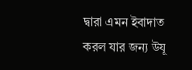দ্বারা এমন ইবাদাত করল যার জন্য উযূ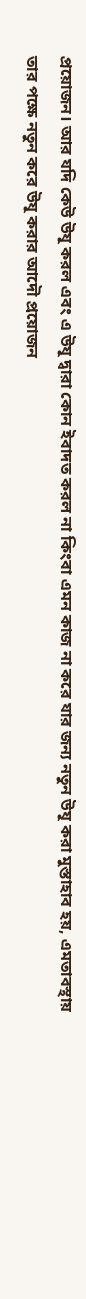প্রয়োজন। আর যদি কেউ উযূ করল এবং এ উযূ দ্বারা কোন ইবাদত করল না কিংবা এমন কাজ না করে যার জন্য নতুন উযূ করা মুস্তাহাব হয়, এমতাবস্থায় তার পক্ষে নতুন করে উযূ করার আদৌ প্রয়োজন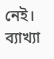নেই।
ব্যাখ্যা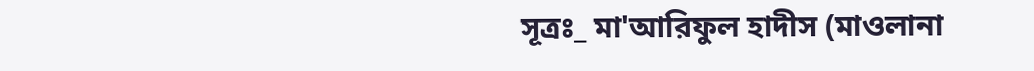সূত্রঃ_ মা'আরিফুল হাদীস (মাওলানা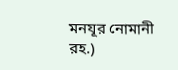মনযূর নোমানী রহ.)